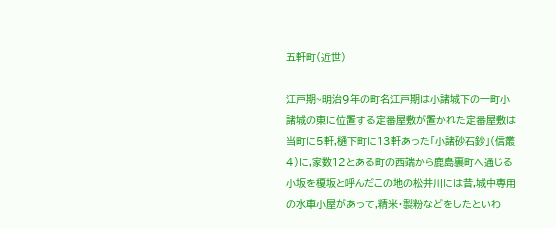五軒町(近世)

江戸期~明治9年の町名江戸期は小諸城下の一町小諸城の東に位置する定番屋敷が置かれた定番屋敷は当町に5軒,樋下町に13軒あった「小諸砂石鈔」(信叢4)に,家数12とある町の西端から鹿島裏町へ通じる小坂を榎坂と呼んだこの地の松井川には昔,城中専用の水車小屋があって,精米・製粉などをしたといわ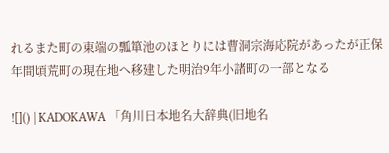れるまた町の東端の瓢箪池のほとりには曹洞宗海応院があったが正保年間頃荒町の現在地へ移建した明治9年小諸町の一部となる

![]() | KADOKAWA 「角川日本地名大辞典(旧地名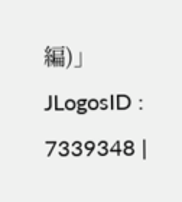編)」 JLogosID : 7339348 |